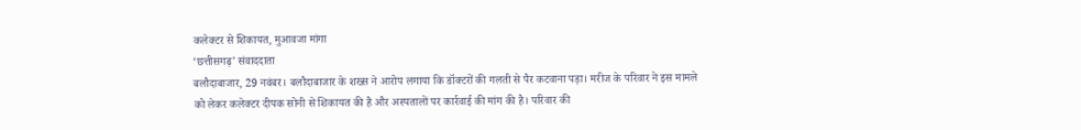कलेक्टर से शिकायत, मुआवजा मांगा
‘छत्तीसगढ़’ संवाददाता
बलौदाबाजार, 29 नवंबर। बलौदाबाजार के शख्स ने आरोप लगाया कि डॉक्टरों की गलती से पैर कटवाना पड़ा। मरीज के परिवार ने इस मामले को लेकर कलेक्टर दीपक सोनी से शिकायत की है और अस्पतालों पर कार्रवाई की मांग की है। परिवार की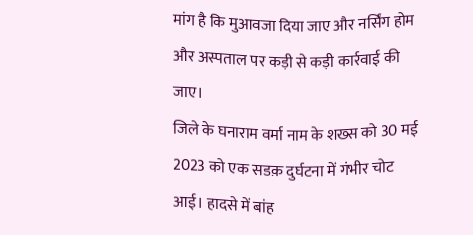मांग है कि मुआवजा दिया जाए और नर्सिंग होम और अस्पताल पर कड़ी से कड़ी कार्रवाई की जाए।
जिले के घनाराम वर्मा नाम के शख्स को 30 मई 2023 को एक सडक़ दुर्घटना में गंभीर चोट आई। हादसे में बांह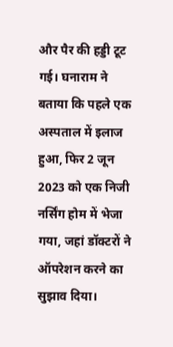और पैर की हड्डी टूट गई। घनाराम ने बताया कि पहले एक अस्पताल में इलाज हुआ, फिर 2 जून 2023 को एक निजी नर्सिंग होम में भेजा गया, जहां डॉक्टरों ने ऑपरेशन करने का सुझाव दिया।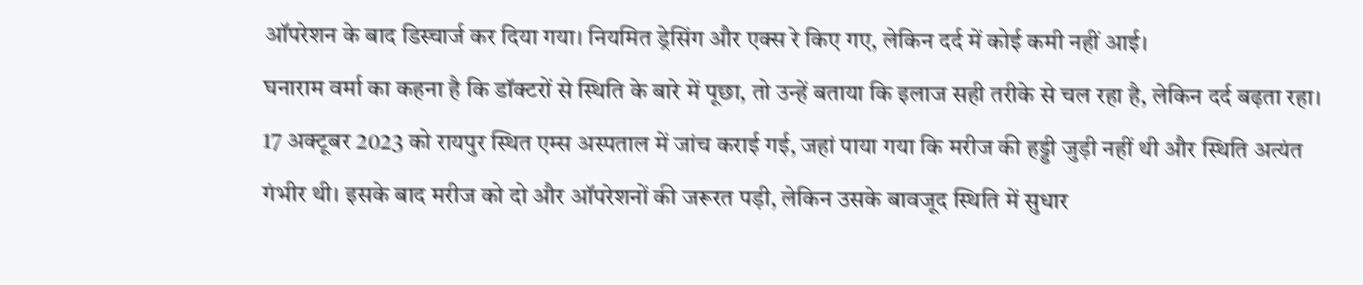ऑपरेशन के बाद डिस्चार्ज कर दिया गया। नियमित ड्रेसिंग और एक्स रे किए गए, लेकिन दर्द में कोई कमी नहीं आई।
घनाराम वर्मा का कहना है कि डॉक्टरों से स्थिति के बारे में पूछा, तो उन्हें बताया कि इलाज सही तरीके से चल रहा है, लेकिन दर्द बढ़ता रहा। 17 अक्टूबर 2023 को रायपुर स्थित एम्स अस्पताल में जांच कराई गई, जहां पाया गया कि मरीज की हड्डी जुड़ी नहीं थी और स्थिति अत्यंत गंभीर थी। इसके बाद मरीज को दो और ऑपरेशनों की जरूरत पड़ी, लेकिन उसके बावजूद स्थिति में सुधार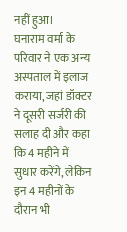नहीं हुआ।
घनाराम वर्मा के परिवार ने एक अन्य अस्पताल में इलाज कराया, जहां डॉक्टर ने दूसरी सर्जरी की सलाह दी और कहा कि 4 महीने में सुधार करेंगे, लेकिन इन 4 महीनों के दौरान भी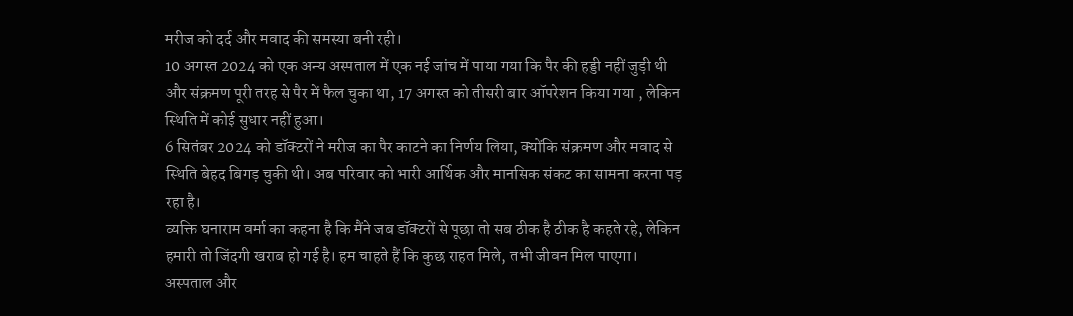मरीज को दर्द और मवाद की समस्या बनी रही।
10 अगस्त 2024 को एक अन्य अस्पताल में एक नई जांच में पाया गया कि पैर की हड्डी नहीं जुड़ी थी और संक्रमण पूरी तरह से पैर में फैल चुका था, 17 अगस्त को तीसरी बार ऑपरेशन किया गया , लेकिन स्थिति में कोई सुधार नहीं हुआ।
6 सितंबर 2024 को डॉक्टरों ने मरीज का पैर काटने का निर्णय लिया, क्योंकि संक्रमण और मवाद से स्थिति बेहद बिगड़ चुकी थी। अब परिवार को भारी आर्थिक और मानसिक संकट का सामना करना पड़ रहा है।
व्यक्ति घनाराम वर्मा का कहना है कि मैंने जब डॉक्टरों से पूछा तो सब ठीक है ठीक है कहते रहे, लेकिन हमारी तो जिंदगी खराब हो गई है। हम चाहते हैं कि कुछ राहत मिले, तभी जीवन मिल पाएगा।
अस्पताल और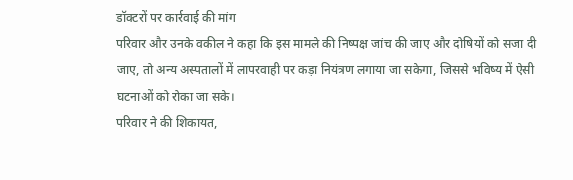डॉक्टरों पर कार्रवाई की मांग
परिवार और उनके वकील ने कहा कि इस मामले की निष्पक्ष जांच की जाए और दोषियों को सजा दी जाए, तो अन्य अस्पतालों में लापरवाही पर कड़ा नियंत्रण लगाया जा सकेगा, जिससे भविष्य में ऐसी घटनाओं को रोका जा सके।
परिवार ने की शिकायत,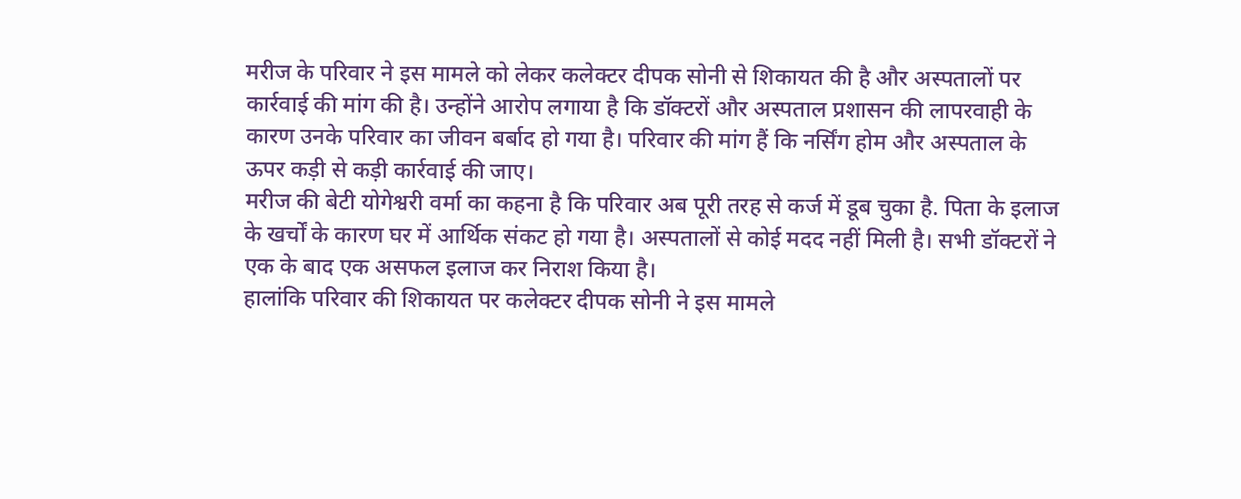मरीज के परिवार ने इस मामले को लेकर कलेक्टर दीपक सोनी से शिकायत की है और अस्पतालों पर कार्रवाई की मांग की है। उन्होंने आरोप लगाया है कि डॉक्टरों और अस्पताल प्रशासन की लापरवाही के कारण उनके परिवार का जीवन बर्बाद हो गया है। परिवार की मांग हैं कि नर्सिंग होम और अस्पताल के ऊपर कड़ी से कड़ी कार्रवाई की जाए।
मरीज की बेटी योगेश्वरी वर्मा का कहना है कि परिवार अब पूरी तरह से कर्ज में डूब चुका है. पिता के इलाज के खर्चों के कारण घर में आर्थिक संकट हो गया है। अस्पतालों से कोई मदद नहीं मिली है। सभी डॉक्टरों ने एक के बाद एक असफल इलाज कर निराश किया है।
हालांकि परिवार की शिकायत पर कलेक्टर दीपक सोनी ने इस मामले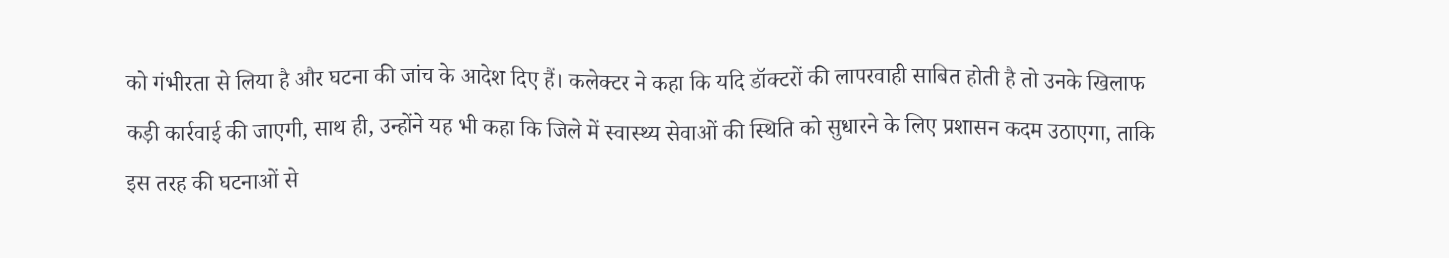को गंभीरता से लिया है और घटना की जांच के आदेश दिए हैं। कलेक्टर ने कहा कि यदि डॉक्टरों की लापरवाही साबित होती है तो उनके खिलाफ कड़ी कार्रवाई की जाएगी, साथ ही, उन्होंने यह भी कहा कि जिले में स्वास्थ्य सेवाओं की स्थिति को सुधारने के लिए प्रशासन कदम उठाएगा, ताकि इस तरह की घटनाओं से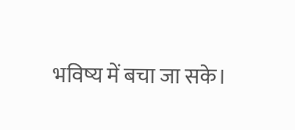भविष्य में बचा जा सके।